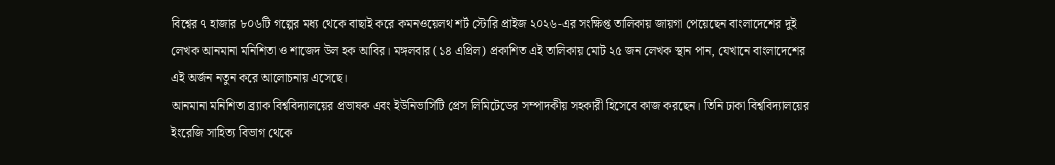বিশ্বের ৭ হাজার ৮০৬টি গল্পের মধ্য থেকে বাছাই করে কমনওয়েলথ শর্ট স্টোরি প্রাইজ ২০২৬-এর সংক্ষিপ্ত তালিকায় জায়গা পেয়েছেন বাংলাদেশের দুই লেখক আনমানা মনিশিতা ও শাজেদ উল হক আবির। মঙ্গলবার (১৪ এপ্রিল) প্রকাশিত এই তালিকায় মোট ২৫ জন লেখক স্থান পান, যেখানে বাংলাদেশের এই অর্জন নতুন করে আলোচনায় এসেছে।
আনমানা মনিশিতা ব্র্যাক বিশ্ববিদ্যালয়ের প্রভাষক এবং ইউনিভার্সিটি প্রেস লিমিটেডের সম্পাদকীয় সহকারী হিসেবে কাজ করছেন। তিনি ঢাকা বিশ্ববিদ্যালয়ের ইংরেজি সাহিত্য বিভাগ থেকে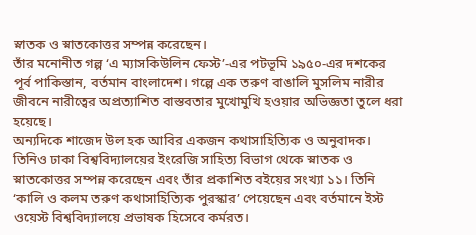স্নাতক ও স্নাতকোত্তর সম্পন্ন করেছেন।
তাঁর মনোনীত গল্প ‘এ ম্যাসকিউলিন ফেস্ট’-এর পটভূমি ১৯৫০-এর দশকের পূর্ব পাকিস্তান, বর্তমান বাংলাদেশ। গল্পে এক তরুণ বাঙালি মুসলিম নারীর জীবনে নারীত্বের অপ্রত্যাশিত বাস্তবতার মুখোমুখি হওয়ার অভিজ্ঞতা তুলে ধরা হয়েছে।
অন্যদিকে শাজেদ উল হক আবির একজন কথাসাহিত্যিক ও অনুবাদক। তিনিও ঢাকা বিশ্ববিদ্যালয়ের ইংরেজি সাহিত্য বিভাগ থেকে স্নাতক ও স্নাতকোত্তর সম্পন্ন করেছেন এবং তাঁর প্রকাশিত বইয়ের সংখ্যা ১১। তিনি ‘কালি ও কলম তরুণ কথাসাহিত্যিক পুরস্কার’ পেয়েছেন এবং বর্তমানে ইস্ট ওয়েস্ট বিশ্ববিদ্যালয়ে প্রভাষক হিসেবে কর্মরত।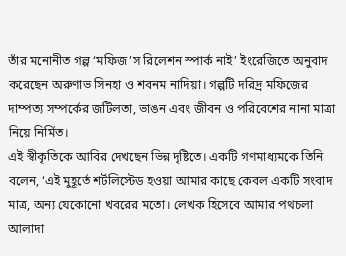তাঁর মনোনীত গল্প ‘মফিজ’স রিলেশন স্পার্ক নাই’ ইংরেজিতে অনুবাদ করেছেন অরুণাভ সিনহা ও শবনম নাদিয়া। গল্পটি দরিদ্র মফিজের দাম্পত্য সম্পর্কের জটিলতা, ভাঙন এবং জীবন ও পরিবেশের নানা মাত্রা নিয়ে নির্মিত।
এই স্বীকৃতিকে আবির দেখছেন ভিন্ন দৃষ্টিতে। একটি গণমাধ্যমকে তিনি বলেন, ‘এই মুহূর্তে শর্টলিস্টেড হওয়া আমার কাছে কেবল একটি সংবাদ মাত্র, অন্য যেকোনো খবরের মতো। লেখক হিসেবে আমার পথচলা আলাদা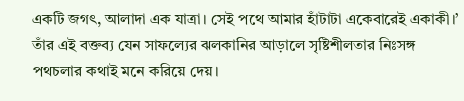একটি জগৎ, আলাদা এক যাত্রা। সেই পথে আমার হাঁটাটা একেবারেই একাকী।’ তাঁর এই বক্তব্য যেন সাফল্যের ঝলকানির আড়ালে সৃষ্টিশীলতার নিঃসঙ্গ পথচলার কথাই মনে করিয়ে দেয়।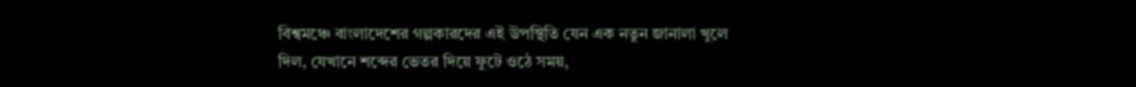বিশ্বমঞ্চে বাংলাদেশের গল্পকারদের এই উপস্থিতি যেন এক নতুন জানালা খুলে দিল, যেখানে শব্দের ভেতর দিয়ে ফুটে ওঠে সময়,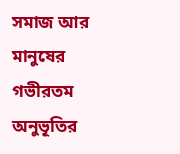সমাজ আর মানুষের গভীরতম অনুভূতির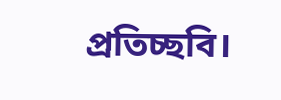প্রতিচ্ছবি।